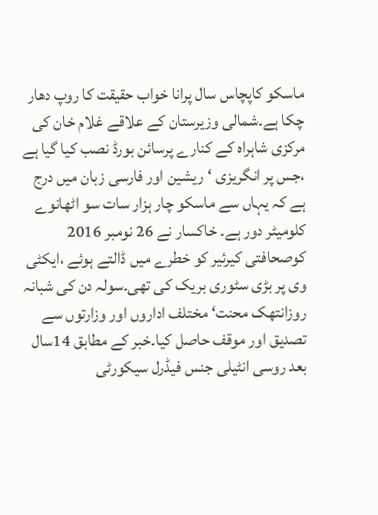ماسکو کاپچاس سال پرانا خواب حقیقت کا روپ دھار چکا ہے۔شمالی وزیرستان کے علاقے غلام خان کی مرکزی شاہراہ کے کنارے پرسائن بورڈ نصب کیا گیا ہے ،جس پر انگریزی ‘ریشین اور فارسی زبان میں درج ہے کہ یہاں سے ماسکو چار ہزار سات سو اٹھانوے کلومیٹر دور ہے۔ خاکسار نے 26 نومبر 2016 کوصحافتی کیرئیر کو خطرے میں ڈالتے ہوئے ،ایکٹی وی پر بڑی سٹوری بریک کی تھی۔سولہ دن کی شبانہ روزانتھک محنت‘ مختلف اداروں اور وزارتوں سے تصدیق اور موقف حاصل کیا۔خبر کے مطابق 14سال بعد روسی انٹیلی جنس فیڈرل سیکورٹی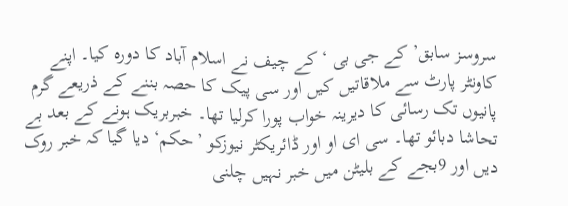سروسز سابق’ کے جی بی ‘ کے چیف نے اسلام آباد کا دورہ کیا۔ اپنے کاونٹر پارٹ سے ملاقاتیں کیں اور سی پیک کا حصہ بننے کے ذریعے گرم پانیوں تک رسائی کا دیرینہ خواب پورا کرلیا تھا۔ خبربریک ہونے کے بعد بے تحاشا دبائو تھا۔ سی ای او اور ڈائریکٹر نیوزکو ’حکم‘ دیا گیا کہ خبر روک دیں اور 9بجے کے بلیٹن میں خبر نہیں چلنی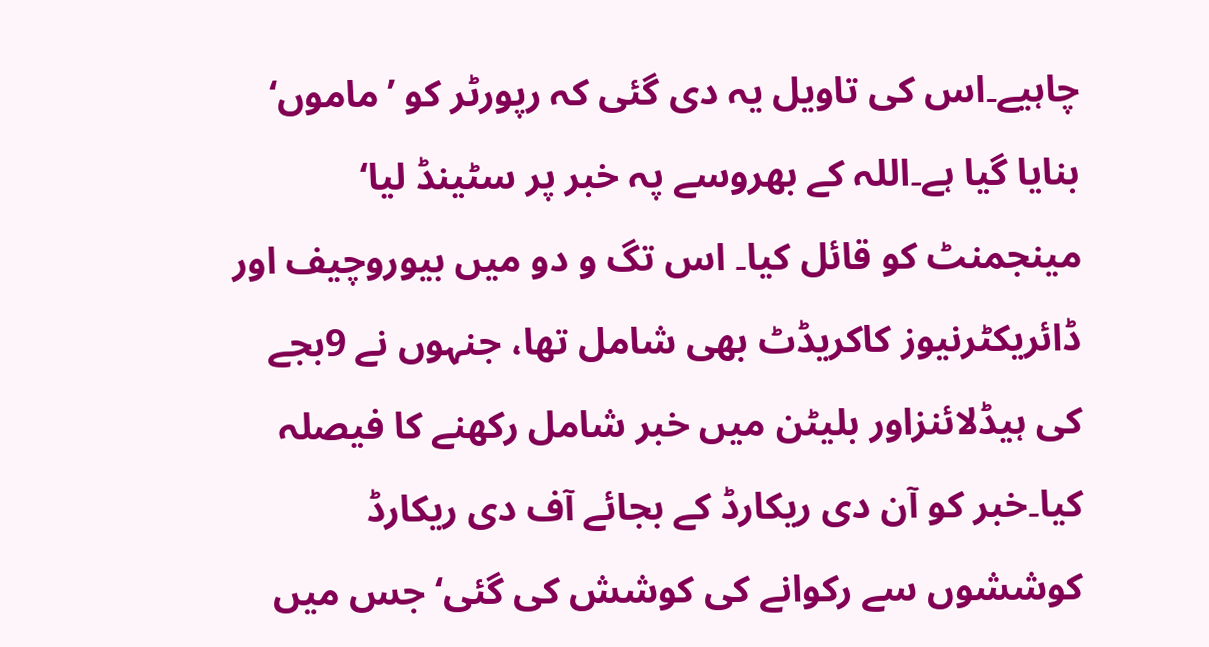چاہیے۔اس کی تاویل یہ دی گئی کہ رپورٹر کو ’ماموں‘ بنایا گیا ہے۔اللہ کے بھروسے پہ خبر پر سٹینڈ لیا‘ مینجمنٹ کو قائل کیا۔ اس تگ و دو میں بیوروچیف اور ڈائریکٹرنیوز کاکریڈٹ بھی شامل تھا، جنہوں نے 9بجے کی ہیڈلائنزاور بلیٹن میں خبر شامل رکھنے کا فیصلہ کیا۔خبر کو آن دی ریکارڈ کے بجائے آف دی ریکارڈ کوششوں سے رکوانے کی کوشش کی گئی‘ جس میں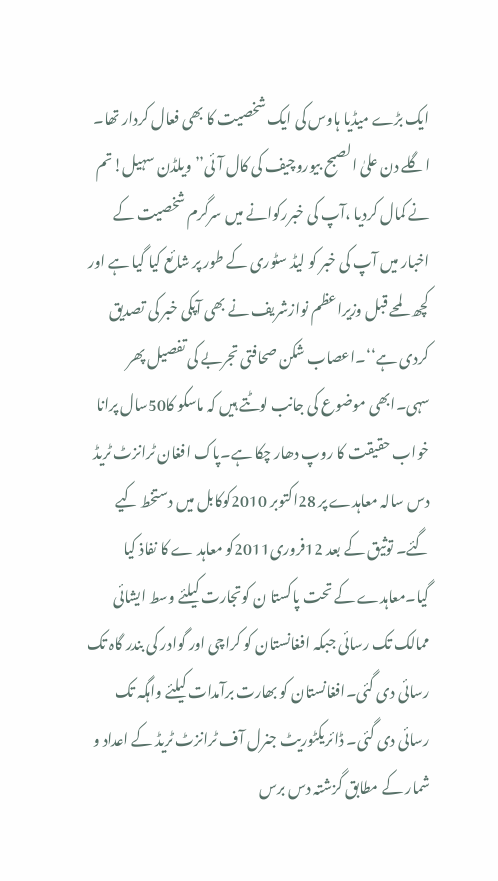ایک بڑے میڈیا ہاوس کی ایک شخصیت کا بھی فعال کردار تھا۔ اگلے دن علیٰ الصبح بیوروچیف کی کال آئی’’ویلڈن سہیل!تم نے کمال کردیا ،آپ کی خبررکوانے میں سرگرم شخصیت کے اخبار میں آپ کی خبر کو لیڈ سٹوری کے طور پر شائع کیا گیا ہے اور کچھ لمحے قبل وزیراعظم نوازشریف نے بھی آپکی خبر کی تصدیق کردی ہے‘‘۔اعصاب شکن صحافتی تجربے کی تفصیل پھر سہی۔ابھی موضوع کی جانب لوٹتے ہیں کہ ماسکو کا50سال پرانا خواب حقیقت کا روپ دھار چکا ہے۔پاک افغان ٹرانزٹ ٹریڈ دس سالہ معاہدے پر 28اکتوبر 2010کوکابل میں دستخط کیے گئے۔ توثیق کے بعد 12فروری2011کو معاہد ے کا نفاذ کیا گیا۔معاہدے کے تحت پاکستا ن کوتجارت کیلئے وسط ایشائی ممالک تک رسائی جبکہ افغانستان کو کراچی اور گوادر کی بندر گاہ تک رسائی دی گئی۔افغانستان کو بھارت برآمدات کیلئے واہگہ تک رسائی دی گئی۔ ڈائریکٹوریٹ جنرل آف ٹرانزٹ ٹریڈ کے اعداد و شمار کے مطابق گزشتہ دس برس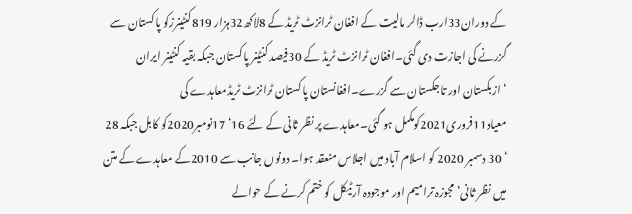کے دوران33ارب ڈالر مالیت کے افغان ٹرانزٹ ٹریڈ کے 8لاکھ32ہزار 819کنٹینرزکو پاکستان سے گزرنے کی اجازت دی گئی۔افغان ٹرانزٹ ٹریڈ کے 30فیصد کنٹینر پاکستان جبکہ بقیہ کنٹینر ایران ‘ازبکستان اور تاجکستان سے گزرے۔افغانستان پاکستان ٹرانزٹ ٹریڈمعاہدے کی معیاد11فروری2021کومکمل ہو گئی۔معاہدے پر نظر ثانی کے لئے 16‘ 17نومبر2020کو کابل جبکہ 28 ‘ 30 دسمبر 2020 کو اسلام آباد میں اجلاس منعقد ہوا۔ دونوں جانب سے 2010کے معاہدے کے متن میں نظر ثانی‘ مجوزہ ترامیم اور موجودہ آرٹیکل کو ختم کرنے کے حوالے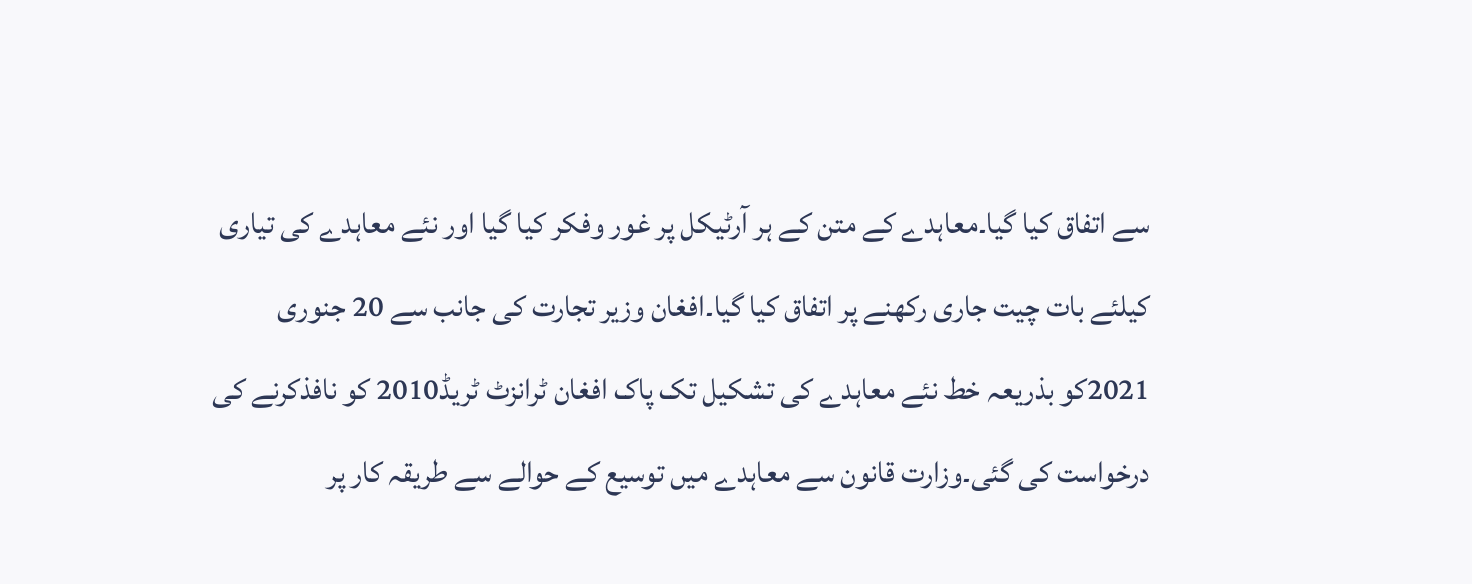سے اتفاق کیا گیا۔معاہدے کے متن کے ہر آرٹیکل پر غور وفکر کیا گیا اور نئے معاہدے کی تیاری کیلئے بات چیت جاری رکھنے پر اتفاق کیا گیا۔افغان وزیر تجارت کی جانب سے 20 جنوری 2021کو بذریعہ خط نئے معاہدے کی تشکیل تک پاک افغان ٹرانزٹ ٹریڈ2010 کو نافذکرنے کی درخواست کی گئی۔وزارت قانون سے معاہدے میں توسیع کے حوالے سے طریقہ کار پر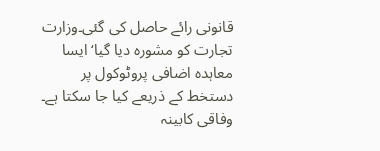قانونی رائے حاصل کی گئی۔وزارت تجارت کو مشورہ دیا گیا‘ ایسا معاہدہ اضافی پروٹوکول پر دستخط کے ذریعے کیا جا سکتا ہے۔ وفاقی کابینہ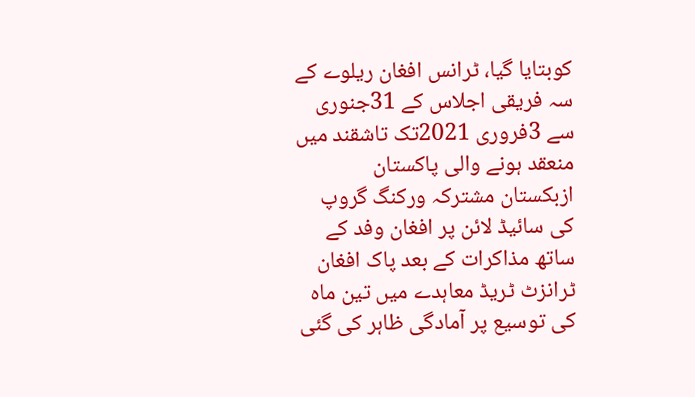کوبتایا گیا، ٹرانس افغان ریلوے کے سہ فریقی اجلاس کے 31جنوری سے 3فروری 2021تک تاشقند میں منعقد ہونے والی پاکستان ازبکستان مشترکہ ورکنگ گروپ کی سائیڈ لائن پر افغان وفد کے ساتھ مذاکرات کے بعد پاک افغان ٹرانزٹ ٹریڈ معاہدے میں تین ماہ کی توسیع پر آمادگی ظاہر کی گئی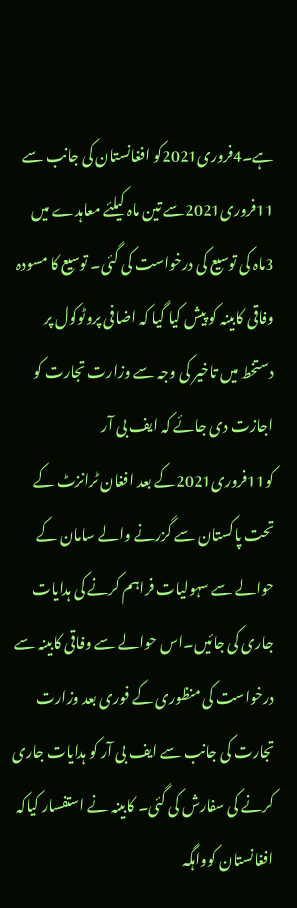ہے۔4فروری2021کو افغانستان کی جانب سے 11فروری2021سے تین ماہ کیلئے معاہدے میں 3ماہ کی توسیع کی درخواست کی گئی۔ توسیع کا مسودہ وفاقی کابینہ کو پیش کیا گیا کہ اضافی پروٹوکول پر دستخط میں تاخیر کی وجہ سے وزارت تجارت کو اجازت دی جائے کہ ایف بی آر کو11فروری2021کے بعد افغان ٹرانزٹ کے تحت پاکستان سے گزرنے والے سامان کے حوالے سے سہولیات فراہم کرنے کی ہدایات جاری کی جائیں۔اس حوالے سے وفاقی کابینہ سے درخواست کی منظوری کے فوری بعد وزارت تجارت کی جانب سے ایف بی آر کو ہدایات جاری کرنے کی سفارش کی گئی۔ کابینہ نے استفسار کیاکہ افغانستان کوواہگہ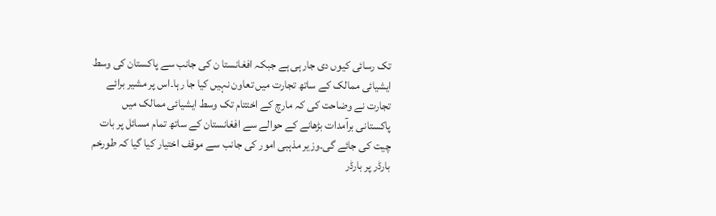تک رسائی کیوں دی جارہی ہے جبکہ افغانستا ن کی جانب سے پاکستان کی وسط ایشیائی ممالک کے ساتھ تجارت میں تعاون نہیں کیا جا رہا۔اس پر مشیر برائے تجارت نے وضاحت کی کہ مارچ کے اختتام تک وسط ایشیائی ممالک میں پاکستانی برآمدات بڑھانے کے حوالے سے افغانستان کے ساتھ تمام مسائل پر بات چیت کی جائے گی۔وزیر مذہبی امور کی جانب سے موقف اختیار کیا گیا کہ طورخم بارڈر پر بارڈر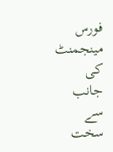فورس مینجمنٹ کی جانب سے سخت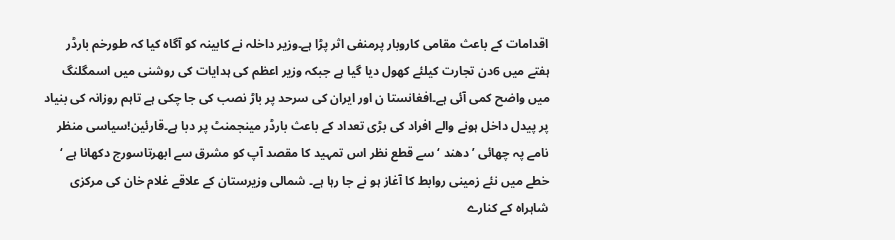اقدامات کے باعث مقامی کاروبار پرمنفی اثر پڑا ہے۔وزیر داخلہ نے کابینہ کو آگاہ کیا کہ طورخم بارڈر ہفتے میں 6دن تجارت کیلئے کھول دیا گیا ہے جبکہ وزیر اعظم کی ہدایات کی روشنی میں اسمگلنگ میں واضح کمی آئی ہے۔افغانستا ن اور ایران کی سرحد پر باڑ نصب کی جا چکی ہے تاہم روزانہ کی بنیاد پر پیدل داخل ہونے والے افراد کی بڑی تعداد کے باعث بارڈر مینجمنٹ پر دبا ہے۔قارئین!سیاسی منظر نامے پہ چھائی ’دھند ‘ سے قطع نظر اس تمہید کا مقصد آپ کو مشرق سے ابھرتاسورج دکھانا ہے ‘ خطے میں نئے زمینی روابط کا آغاز ہو نے جا رہا ہے۔ شمالی وزیرستان کے علاقے غلام خان کی مرکزی شاہراہ کے کنارے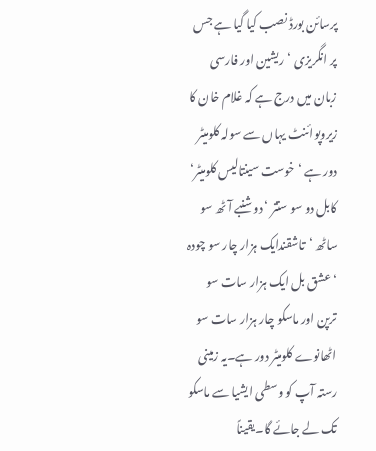پرسائن بورڈ نصب کیا گیا ہے جس پر انگریزی ‘ریشین اور فارسی زبان میں درج ہے کہ غلام خان کا زیروپوائنٹ یہاں سے سولہ کلومیٹر دور ہے ‘خوست سینتالیس کلومیٹر‘ کابل دو سو ستتر ‘دوشنبے آٹھ سو ساٹھ ‘تاشقندایک ہزار چار سو چودہ ‘عشق بل ایک ہزار سات سو ترپن اور ماسکو چار ہزار سات سو اٹھانوے کلومیٹر دور ہے۔یہ زمینی رستہ آپ کو وسطی ایشیا سے ماسکو تک لے جائے گا۔یقیناً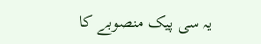یہ سی پیک منصوبے کا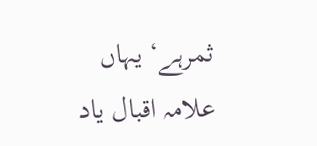ثمرہے‘ یہاں علامہ اقبال یاد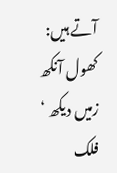آتے ہیں: کھول آنکھ زمیں دیکھ ‘ فلک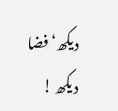دیکھ‘ فضا دیکھ !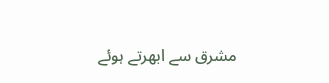مشرق سے ابھرتے ہوئے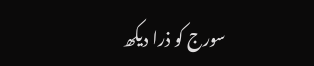سورج کو ذرا دیکھ